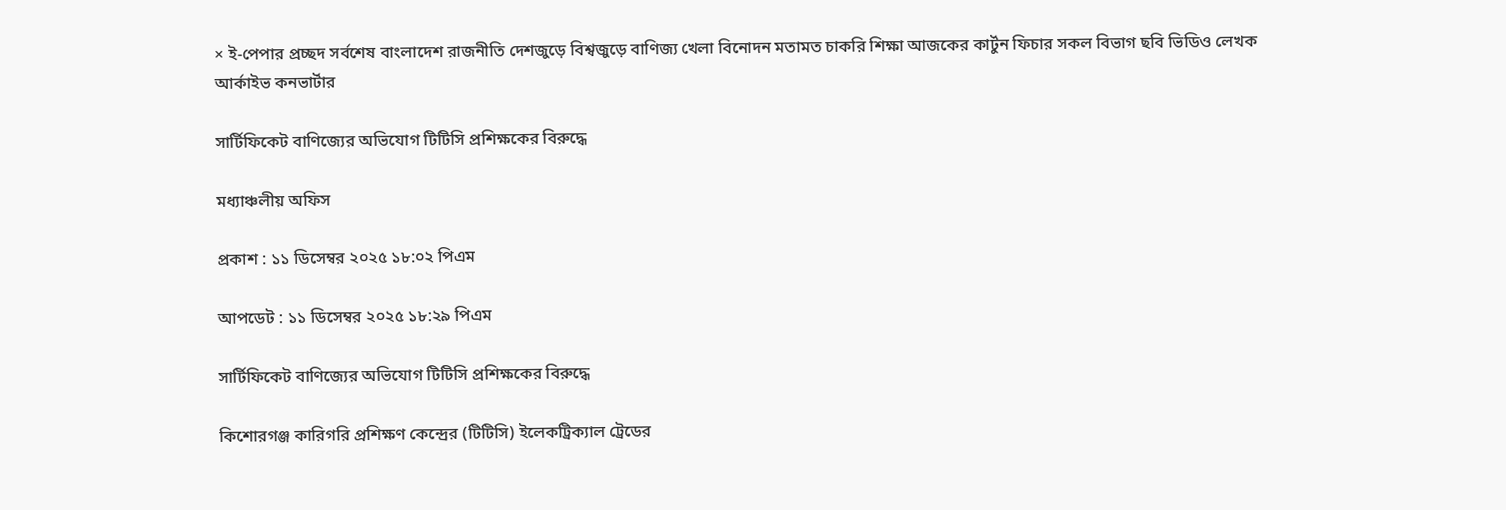× ই-পেপার প্রচ্ছদ সর্বশেষ বাংলাদেশ রাজনীতি দেশজুড়ে বিশ্বজুড়ে বাণিজ্য খেলা বিনোদন মতামত চাকরি শিক্ষা আজকের কার্টুন ফিচার সকল বিভাগ ছবি ভিডিও লেখক আর্কাইভ কনভার্টার

সার্টিফিকেট বাণিজ্যের অভিযোগ টিটিসি প্রশিক্ষকের বিরুদ্ধে

মধ্যাঞ্চলীয় অফিস

প্রকাশ : ১১ ডিসেম্বর ২০২৫ ১৮:০২ পিএম

আপডেট : ১১ ডিসেম্বর ২০২৫ ১৮:২৯ পিএম

সার্টিফিকেট বাণিজ্যের অভিযোগ টিটিসি প্রশিক্ষকের বিরুদ্ধে

কিশোরগঞ্জ কারিগরি প্রশিক্ষণ কেন্দ্রের (টিটিসি) ইলেকট্রিক্যাল ট্রেডের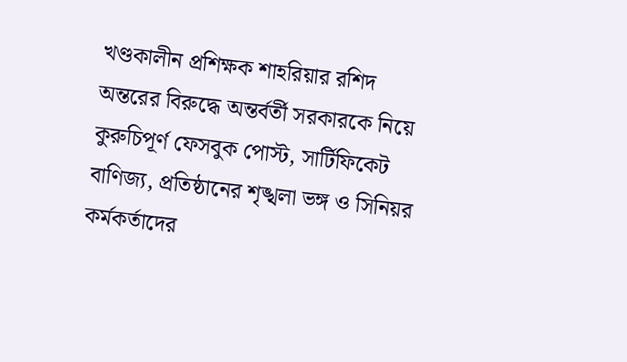খণ্ডকালীন প্রশিক্ষক শাহরিয়ার রশিদ অন্তরের বিরুদ্ধে অন্তর্বর্তী সরকারকে নিয়ে কুরুচিপূর্ণ ফেসবুক পোস্ট, সার্টিফিকেট বাণিজ্য, প্রতিষ্ঠানের শৃঙ্খলা ভঙ্গ ও সিনিয়র কর্মকর্তাদের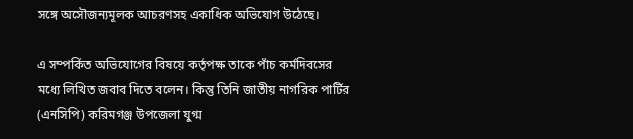সঙ্গে অসৌজন্যমূলক আচরণসহ একাধিক অভিযোগ উঠেছে।

এ সম্পর্কিত অভিযোগের বিষয়ে কর্তৃপক্ষ তাকে পাঁচ কর্মদিবসের মধ্যে লিখিত জবাব দিতে বলেন। কিন্তু তিনি জাতীয় নাগরিক পার্টির (এনসিপি) করিমগঞ্জ উপজেলা যুগ্ম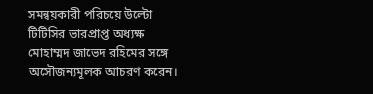সমন্বয়কারী পরিচয়ে উল্টো টিটিসির ভারপ্রাপ্ত অধ্যক্ষ মোহাম্মদ জাভেদ রহিমের সঙ্গে অসৌজন্যমূলক আচরণ করেন।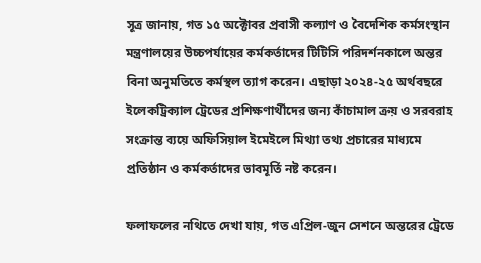সূত্র জানায়, গত ১৫ অক্টোবর প্রবাসী কল্যাণ ও বৈদেশিক কর্মসংস্থান মন্ত্রণালয়ের উচ্চপর্যায়ের কর্মকর্তাদের টিটিসি পরিদর্শনকালে অন্তর বিনা অনুমতিতে কর্মস্থল ত্যাগ করেন। এছাড়া ২০২৪-২৫ অর্থবছরে ইলেকট্রিক্যাল ট্রেডের প্রশিক্ষণার্থীদের জন্য কাঁচামাল ক্রয় ও সরবরাহ সংক্রান্ত ব্যয়ে অফিসিয়াল ইমেইলে মিথ্যা তথ্য প্রচারের মাধ্যমে প্রতিষ্ঠান ও কর্মকর্তাদের ভাবমূর্তি নষ্ট করেন।

ফলাফলের নথিতে দেখা যায়, গত এপ্রিল-জুন সেশনে অন্তরের ট্রেডে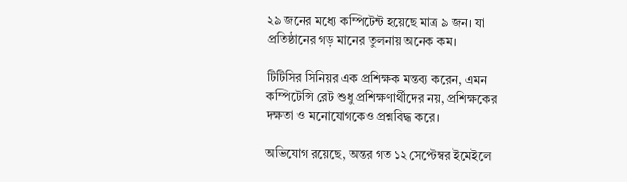২৯ জনের মধ্যে কম্পিটেন্ট হয়েছে মাত্র ৯ জন। যা প্রতিষ্ঠানের গড় মানের তুলনায় অনেক কম।

টিটিসির সিনিয়র এক প্রশিক্ষক মন্তব্য করেন, এমন কম্পিটেন্সি রেট শুধু প্রশিক্ষণার্থীদের নয়, প্রশিক্ষকের দক্ষতা ও মনোযোগকেও প্রশ্নবিদ্ধ করে।

অভিযোগ রয়েছে, অন্তর গত ১২ সেপ্টেম্বর ইমেইলে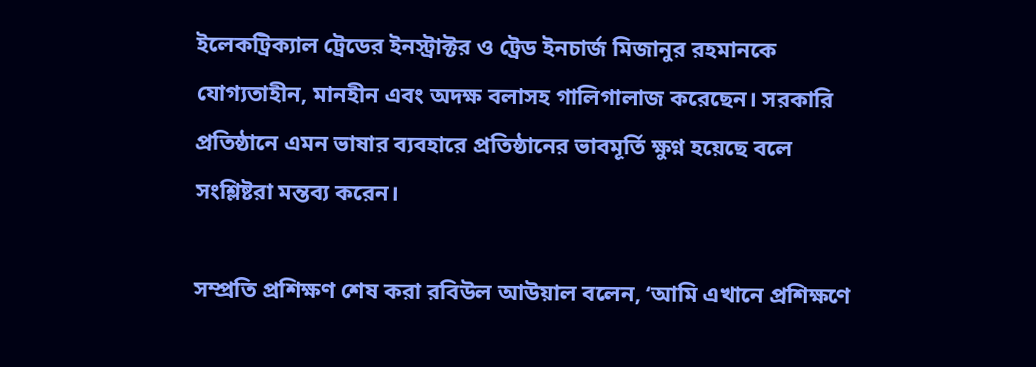ইলেকট্রিক্যাল ট্রেডের ইনস্ট্রাক্টর ও ট্রেড ইনচার্জ মিজানুর রহমানকে যোগ্যতাহীন, মানহীন এবং অদক্ষ বলাসহ গালিগালাজ করেছেন। সরকারি প্রতিষ্ঠানে এমন ভাষার ব্যবহারে প্রতিষ্ঠানের ভাবমূর্তি ক্ষুণ্ন হয়েছে বলে সংশ্লিষ্টরা মন্তব্য করেন।

সম্প্রতি প্রশিক্ষণ শেষ করা রবিউল আউয়াল বলেন, ‘আমি এখানে প্রশিক্ষণে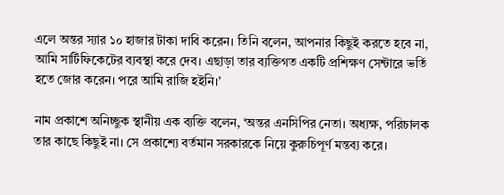এলে অন্তর স্যার ১০ হাজার টাকা দাবি করেন। তিনি বলেন, আপনার কিছুই করতে হবে না, আমি সার্টিফিকেটের ব্যবস্থা করে দেব। এছাড়া তার ব্যক্তিগত একটি প্রশিক্ষণ সেন্টারে ভর্তি হতে জোর করেন। পরে আমি রাজি হইনি।’

নাম প্রকাশে অনিচ্ছুক স্থানীয় এক ব্যক্তি বলেন, ‘অন্তর এনসিপির নেতা। অধ্যক্ষ, পরিচালক তার কাছে কিছুই না। সে প্রকাশ্যে বর্তমান সরকারকে নিয়ে কুরুচিপূর্ণ মন্তব্য করে।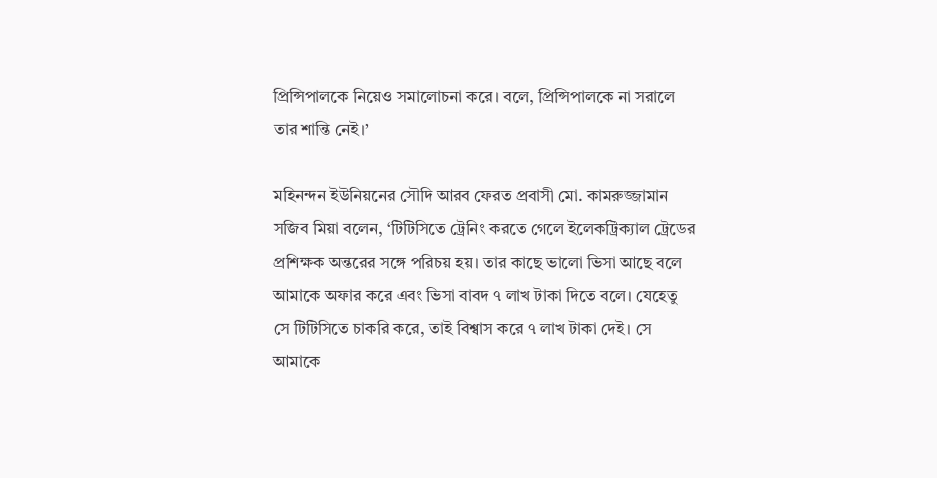প্রিন্সিপালকে নিয়েও সমালোচনা করে। বলে, প্রিন্সিপালকে না সরালে তার শান্তি নেই।’

মহিনন্দন ইউনিয়নের সৌদি আরব ফেরত প্রবাসী মো. কামরুজ্জামান সজিব মিয়া বলেন, ‘টিটিসিতে ট্রেনিং করতে গেলে ইলেকট্রিক্যাল ট্রেডের প্রশিক্ষক অন্তরের সঙ্গে পরিচয় হয়। তার কাছে ভালো ভিসা আছে বলে আমাকে অফার করে এবং ভিসা বাবদ ৭ লাখ টাকা দিতে বলে। যেহেতু সে টিটিসিতে চাকরি করে, তাই বিশ্বাস করে ৭ লাখ টাকা দেই। সে আমাকে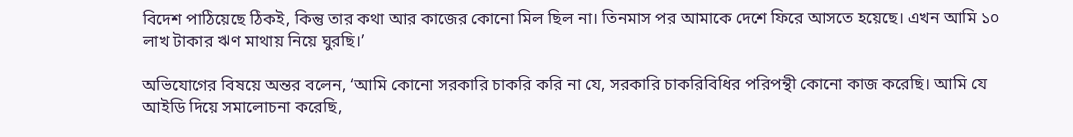বিদেশ পাঠিয়েছে ঠিকই, কিন্তু তার কথা আর কাজের কোনো মিল ছিল না। তিনমাস পর আমাকে দেশে ফিরে আসতে হয়েছে। এখন আমি ১০ লাখ টাকার ঋণ মাথায় নিয়ে ঘুরছি।’

অভিযোগের বিষয়ে অন্তর বলেন, ‘আমি কোনো সরকারি চাকরি করি না যে, সরকারি চাকরিবিধির পরিপন্থী কোনো কাজ করেছি। আমি যে আইডি দিয়ে সমালোচনা করেছি,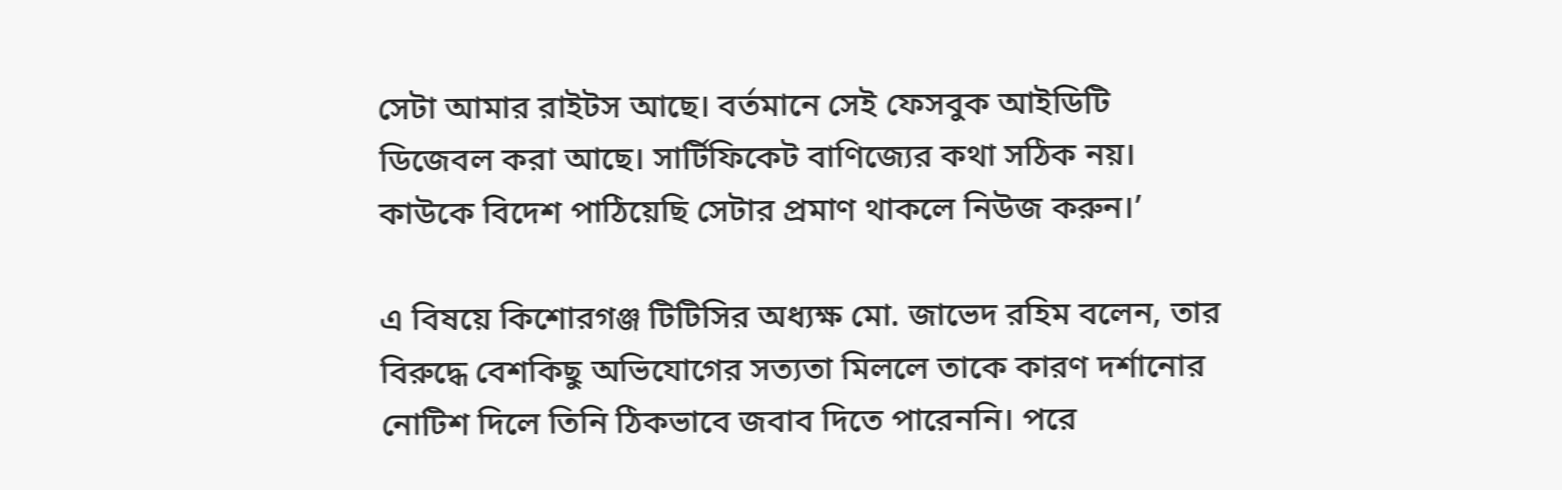সেটা আমার রাইটস আছে। বর্তমানে সেই ফেসবুক আইডিটি ডিজেবল করা আছে। সার্টিফিকেট বাণিজ্যের কথা সঠিক নয়। কাউকে বিদেশ পাঠিয়েছি সেটার প্রমাণ থাকলে নিউজ করুন।’

এ বিষয়ে কিশোরগঞ্জ টিটিসির অধ্যক্ষ মো. জাভেদ রহিম বলেন, তার বিরুদ্ধে বেশকিছু অভিযোগের সত্যতা মিললে তাকে কারণ দর্শানোর নোটিশ দিলে তিনি ঠিকভাবে জবাব দিতে পারেননি। পরে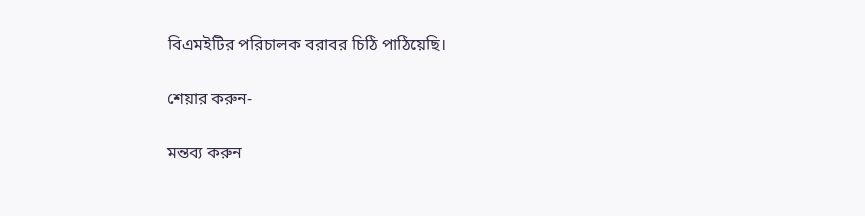বিএমইটির পরিচালক বরাবর চিঠি পাঠিয়েছি।

শেয়ার করুন-

মন্তব্য করুন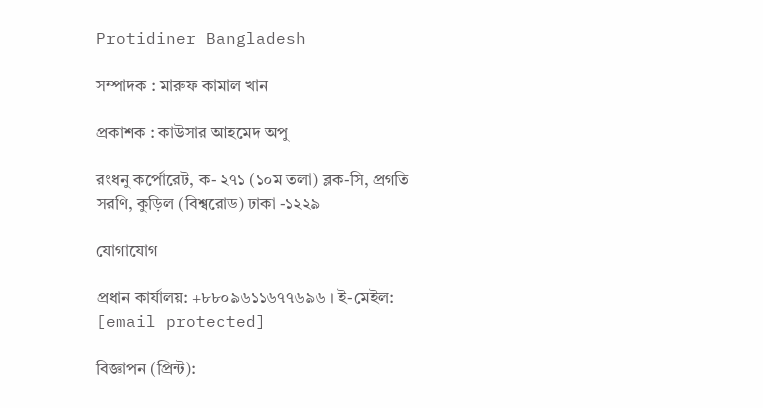Protidiner Bangladesh

সম্পাদক : মারুফ কামাল খান

প্রকাশক : কাউসার আহমেদ অপু

রংধনু কর্পোরেট, ক- ২৭১ (১০ম তলা) ব্লক-সি, প্রগতি সরণি, কুড়িল (বিশ্বরোড) ঢাকা -১২২৯

যোগাযোগ

প্রধান কার্যালয়: +৮৮০৯৬১১৬৭৭৬৯৬ । ই-মেইল: [email protected]

বিজ্ঞাপন (প্রিন্ট):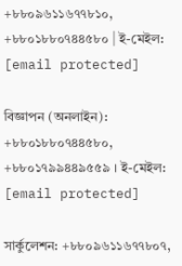+৮৮০৯৬১১৬৭৭৮১০, +৮৮০১৮৮০৭৪৪৫৮০ | ই-মেইল: [email protected]

বিজ্ঞাপন (অনলাইন): +৮৮০১৮৮০৭৪৪৫৮০, +৮৮০১৭৯৯৪৪৯৫৫৯ । ই-মেইল: [email protected]

সার্কুলেশন: +৮৮০৯৬১১৬৭৭৮০৭,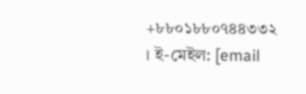+৮৮০১৮৮০৭৪৪৩৩২ । ই-মেইল: [email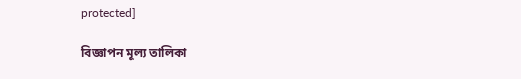protected]

বিজ্ঞাপন মূল্য তালিকা